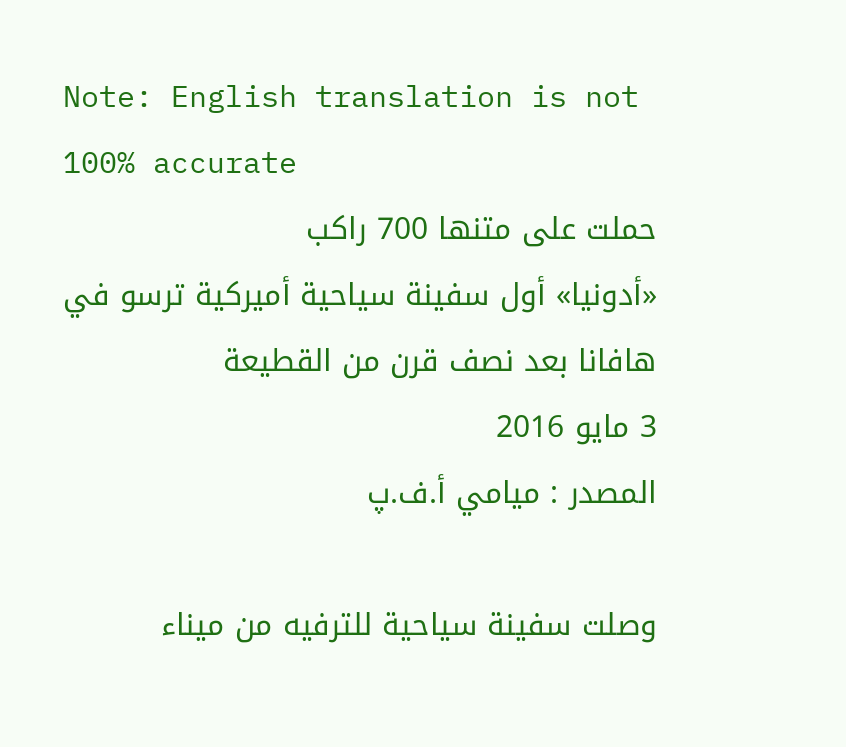Note: English translation is not 100% accurate
حملت على متنها 700 راكب
«أدونيا» أول سفينة سياحية أميركية ترسو في هافانا بعد نصف قرن من القطيعة
3 مايو 2016
المصدر : ميامي أ.ف.پ

وصلت سفينة سياحية للترفيه من ميناء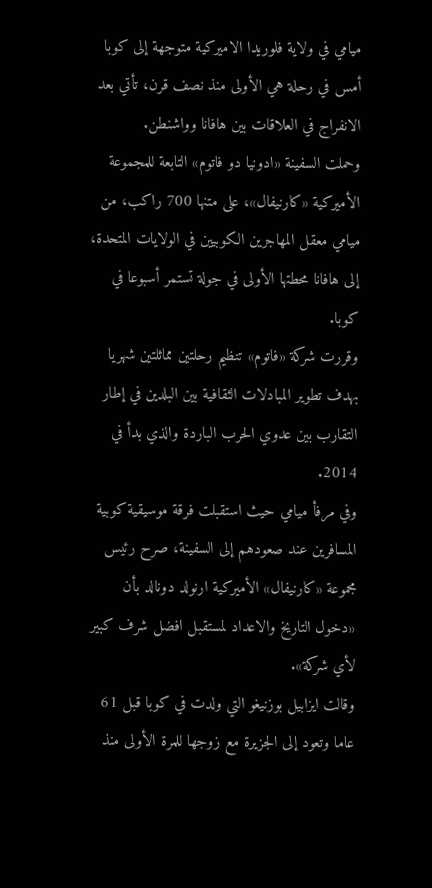ميامي في ولاية فلوريدا الاميركية متوجهة إلى كوبا أمس في رحلة هي الأولى منذ نصف قرن، تأتي بعد الانفراج في العلاقات بين هافانا وواشنطن.
وحملت السفينة «ادونيا دو فاتوم» التابعة للمجموعة الأميركية «كارنيفال»، على متنها 700 راكب، من ميامي معقل المهاجرين الكوبيين في الولايات المتحدة، إلى هافانا محطتها الأولى في جولة تستمر أسبوعا في كوبا.
وقررت شركة «فاتوم» تنظيم رحلتين مماثلتين شهريا بهدف تطوير المبادلات الثقافية بين البلدين في إطار التقارب بين عدوي الحرب الباردة والذي بدأ في 2014.
وفي مرفأ ميامي حيث استقبلت فرقة موسيقية كوبية المسافرين عند صعودهم إلى السفينة، صرح رئيس مجموعة «كارنيفال» الأميركية ارنولد دونالد بأن «دخول التاريخ والاعداد لمستقبل افضل شرف كبير لأي شركة».
وقالت ايزابيل بوزنيغو التي ولدت في كوبا قبل 61 عاما وتعود إلى الجزيرة مع زوجها للمرة الأولى منذ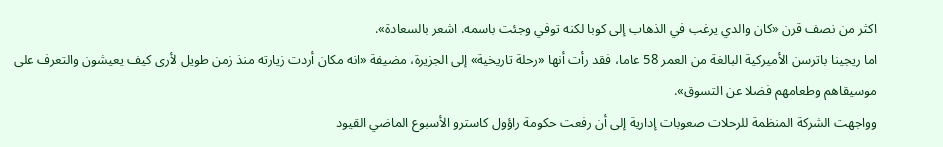اكثر من نصف قرن «كان والدي يرغب في الذهاب إلى كوبا لكنه توفي وجئت باسمه. اشعر بالسعادة».
اما ريجينا باترسن الأميركية البالغة من العمر 58 عاما، فقد رأت أنها «رحلة تاريخية» إلى الجزيرة، مضيفة «انه مكان أردت زيارته منذ زمن طويل لأرى كيف يعيشون والتعرف على موسيقاهم وطعامهم فضلا عن التسوق».
وواجهت الشركة المنظمة للرحلات صعوبات إدارية إلى أن رفعت حكومة راؤول كاسترو الأسبوع الماضي القيود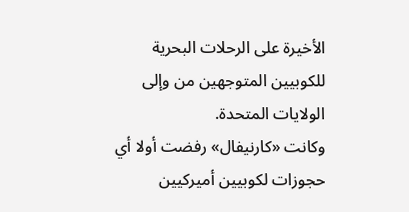الأخيرة على الرحلات البحرية للكوبيين المتوجهين من وإلى الولايات المتحدة.
وكانت «كارنيفال» رفضت أولا أي حجوزات لكوبيين أميركيين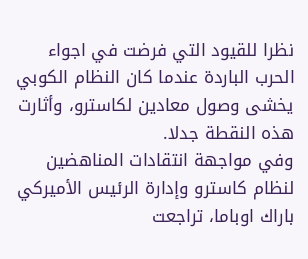نظرا للقيود التي فرضت في اجواء الحرب الباردة عندما كان النظام الكوبي يخشى وصول معادين لكاسترو، وأثارت هذه النقطة جدلا.
وفي مواجهة انتقادات المناهضين لنظام كاسترو وإدارة الرئيس الأميركي باراك اوباما، تراجعت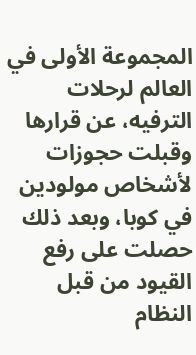المجموعة الأولى في العالم لرحلات الترفيه، عن قرارها وقبلت حجوزات لأشخاص مولودين في كوبا، وبعد ذلك حصلت على رفع القيود من قبل النظام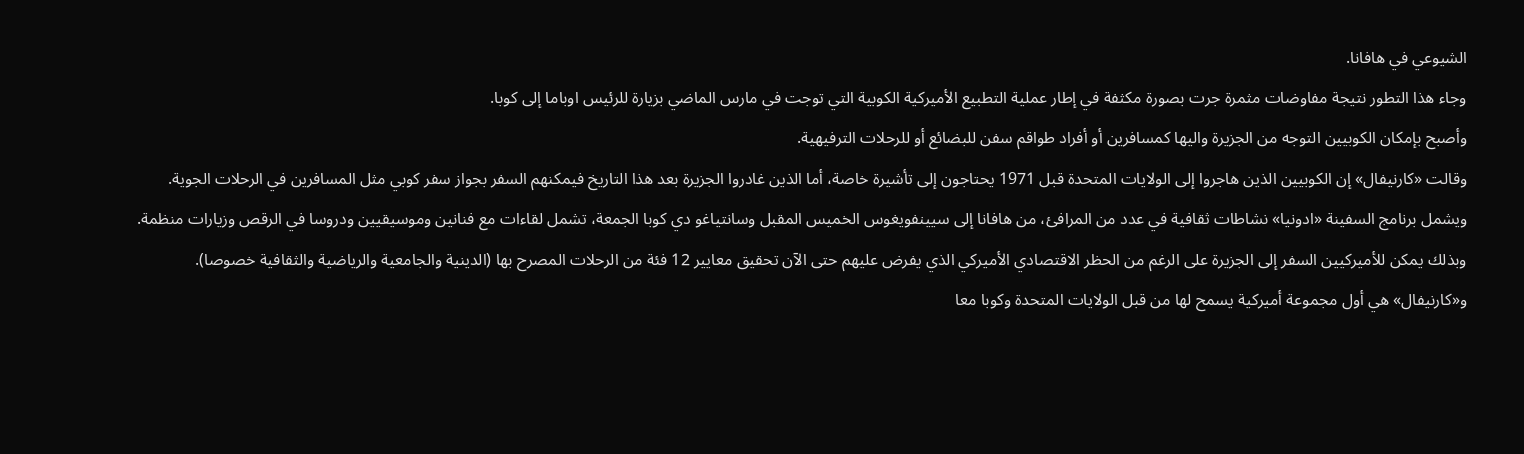الشيوعي في هافانا.
وجاء هذا التطور نتيجة مفاوضات مثمرة جرت بصورة مكثفة في إطار عملية التطبيع الأميركية الكوبية التي توجت في مارس الماضي بزيارة للرئيس اوباما إلى كوبا.
وأصبح بإمكان الكوبيين التوجه من الجزيرة واليها كمسافرين أو أفراد طواقم سفن للبضائع أو للرحلات الترفيهية.
وقالت «كارنيفال» إن الكوبيين الذين هاجروا إلى الولايات المتحدة قبل 1971 يحتاجون إلى تأشيرة خاصة، أما الذين غادروا الجزيرة بعد هذا التاريخ فيمكنهم السفر بجواز سفر كوبي مثل المسافرين في الرحلات الجوية.
ويشمل برنامج السفينة «ادونيا» نشاطات ثقافية في عدد من المرافئ، من هافانا إلى سيينفويغوس الخميس المقبل وسانتياغو دي كوبا الجمعة، تشمل لقاءات مع فنانين وموسيقيين ودروسا في الرقص وزيارات منظمة.
وبذلك يمكن للأميركيين السفر إلى الجزيرة على الرغم من الحظر الاقتصادي الأميركي الذي يفرض عليهم حتى الآن تحقيق معايير 12 فئة من الرحلات المصرح بها (الدينية والجامعية والرياضية والثقافية خصوصا).
و«كارنيفال» هي أول مجموعة أميركية يسمح لها من قبل الولايات المتحدة وكوبا معا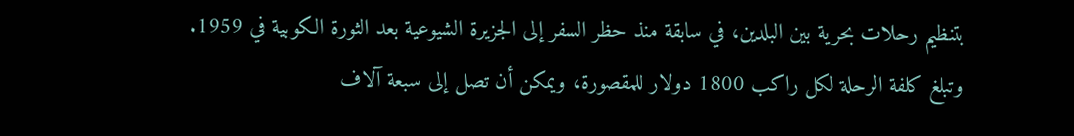بتنظيم رحلات بحرية بين البلدين، في سابقة منذ حظر السفر إلى الجزيرة الشيوعية بعد الثورة الكوبية في 1959.
وتبلغ كلفة الرحلة لكل راكب 1800 دولار للمقصورة، ويمكن أن تصل إلى سبعة آلاف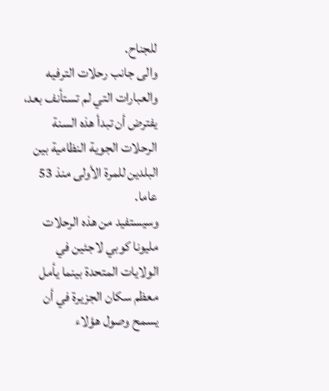للجناح.
والى جانب رحلات الترفيه والعبارات التي لم تستأنف بعد، يفترض أن تبدأ هذه السنة الرحلات الجوية النظامية بين البلدين للمرة الأولى منذ 53 عاما.
وسيستفيد من هذه الرحلات مليونا كوبي لاجئين في الولايات المتحدة بينما يأمل معظم سكان الجزيرة في أن يسمح وصول هؤلاء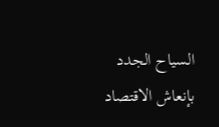السياح الجدد بإنعاش الاقتصاد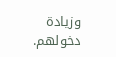وزيادة دخولهم.